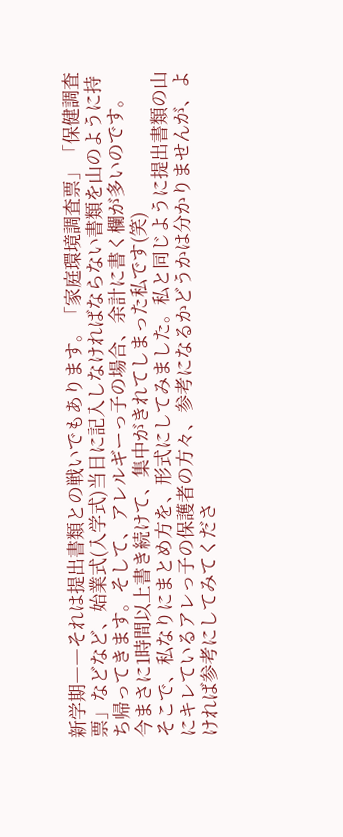新学期――それは提出書類との戦いでもあります。「家庭環境調査票」「保健調査票」などなど、始業式(入学式)当日に記入しなければならない書類を山のように持ち帰ってきます。そして、アレルギーっ子の場合、余計に書く欄が多いのです。
今まさに1時間以上書き続けて、集中がきれてしまった私です(笑)
そこで、私なりにまとめ方を、形式にしてみました。私と同じように提出書類の山にキレているアレっ子の保護者の方々、参考になるかどうかは分かりませんが、よければ参考にしてみてくださ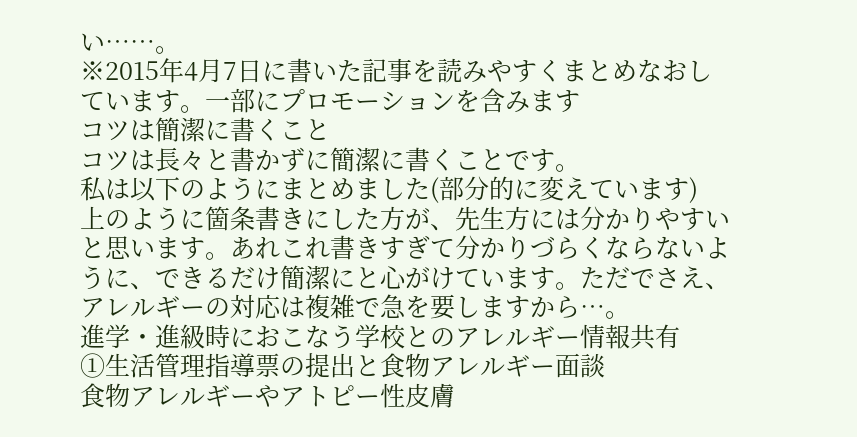い……。
※2015年4月7日に書いた記事を読みやすくまとめなおしています。一部にプロモーションを含みます
コツは簡潔に書くこと
コツは長々と書かずに簡潔に書くことです。
私は以下のようにまとめました(部分的に変えています)
上のように箇条書きにした方が、先生方には分かりやすいと思います。あれこれ書きすぎて分かりづらくならないように、できるだけ簡潔にと心がけています。ただでさえ、アレルギーの対応は複雑で急を要しますから…。
進学・進級時におこなう学校とのアレルギー情報共有
①生活管理指導票の提出と食物アレルギー面談
食物アレルギーやアトピー性皮膚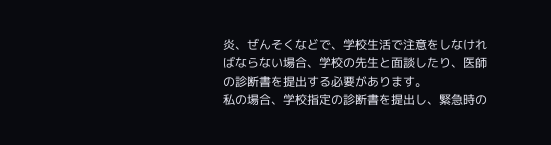炎、ぜんそくなどで、学校生活で注意をしなければならない場合、学校の先生と面談したり、医師の診断書を提出する必要があります。
私の場合、学校指定の診断書を提出し、緊急時の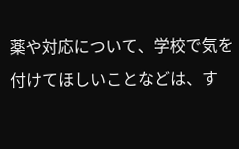薬や対応について、学校で気を付けてほしいことなどは、す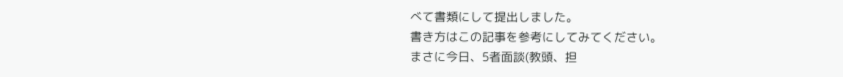べて書類にして提出しました。
書き方はこの記事を参考にしてみてください。
まさに今日、5者面談(教頭、担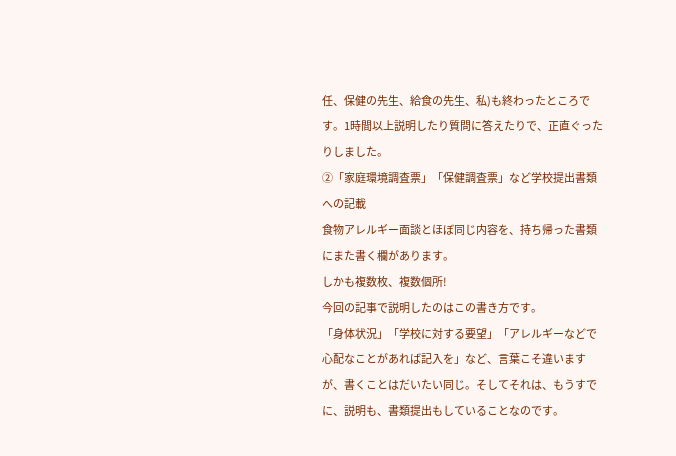任、保健の先生、給食の先生、私)も終わったところです。1時間以上説明したり質問に答えたりで、正直ぐったりしました。
②「家庭環境調査票」「保健調査票」など学校提出書類への記載
食物アレルギー面談とほぼ同じ内容を、持ち帰った書類にまた書く欄があります。
しかも複数枚、複数個所!
今回の記事で説明したのはこの書き方です。
「身体状況」「学校に対する要望」「アレルギーなどで心配なことがあれば記入を」など、言葉こそ違いますが、書くことはだいたい同じ。そしてそれは、もうすでに、説明も、書類提出もしていることなのです。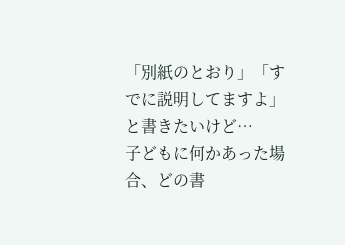「別紙のとおり」「すでに説明してますよ」と書きたいけど…
子どもに何かあった場合、どの書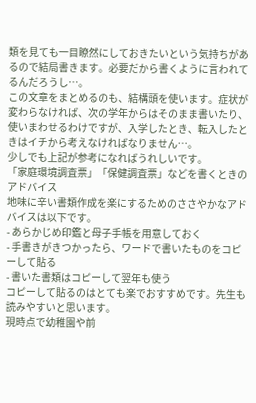類を見ても一目瞭然にしておきたいという気持ちがあるので結局書きます。必要だから書くように言われてるんだろうし…。
この文章をまとめるのも、結構頭を使います。症状が変わらなければ、次の学年からはそのまま書いたり、使いまわせるわけですが、入学したとき、転入したときはイチから考えなければなりません…。
少しでも上記が参考になればうれしいです。
「家庭環境調査票」「保健調査票」などを書くときのアドバイス
地味に辛い書類作成を楽にするためのささやかなアドバイスは以下です。
- あらかじめ印鑑と母子手帳を用意しておく
- 手書きがきつかったら、ワードで書いたものをコピーして貼る
- 書いた書類はコピーして翌年も使う
コピーして貼るのはとても楽でおすすめです。先生も読みやすいと思います。
現時点で幼稚園や前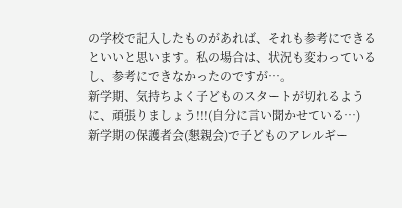の学校で記入したものがあれば、それも参考にできるといいと思います。私の場合は、状況も変わっているし、参考にできなかったのですが…。
新学期、気持ちよく子どものスタートが切れるように、頑張りましょう!!!(自分に言い聞かせている…)
新学期の保護者会(懇親会)で子どものアレルギー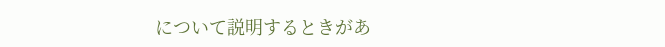について説明するときがあ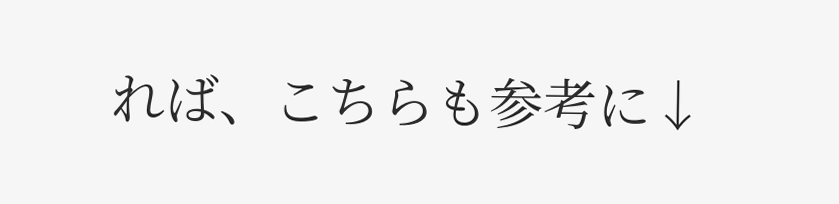れば、こちらも参考に↓